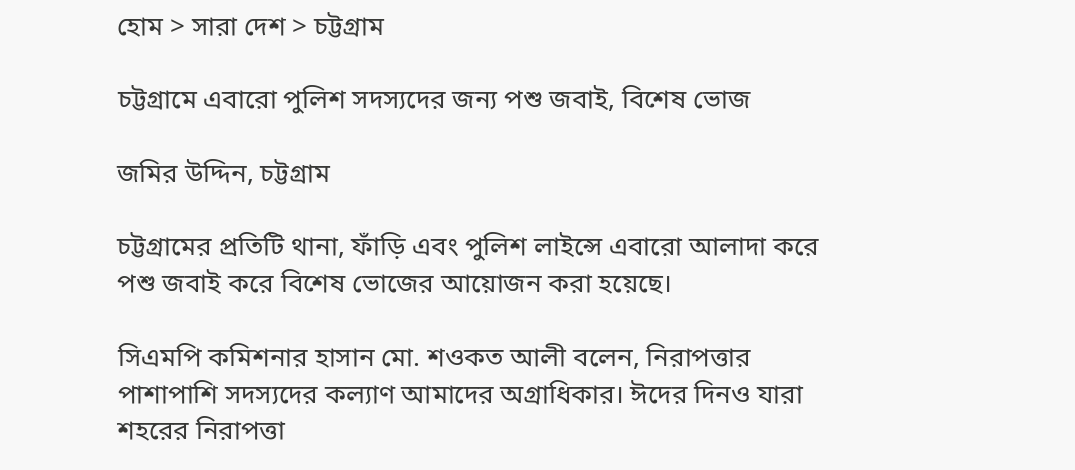হোম > সারা দেশ > চট্টগ্রাম

চট্টগ্রামে এবারো পুলিশ সদস্যদের জন্য পশু জবাই, বিশেষ ভোজ

জমির উদ্দিন, চট্টগ্রাম

চট্টগ্রামের প্রতিটি থানা, ফাঁড়ি এবং পুলিশ লাইন্সে এবারো আলাদা করে পশু জবাই করে বিশেষ ভোজের আয়োজন করা হয়েছে।

সিএমপি কমিশনার হাসান মো. শওকত আলী বলেন, নিরাপত্তার পাশাপাশি সদস্যদের কল্যাণ আমাদের অগ্রাধিকার। ঈদের দিনও যারা শহরের নিরাপত্তা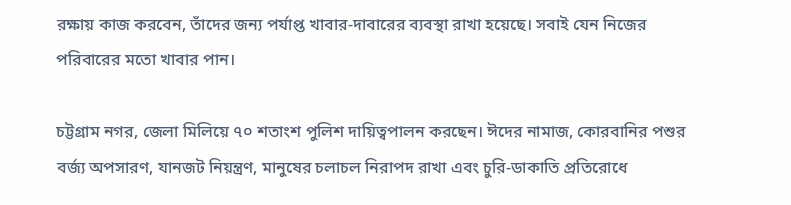রক্ষায় কাজ করবেন, তাঁদের জন্য পর্যাপ্ত খাবার-দাবারের ব্যবস্থা রাখা হয়েছে। সবাই যেন নিজের পরিবারের মতো খাবার পান।

চট্টগ্রাম নগর, জেলা মিলিয়ে ৭০ শতাংশ পুলিশ দায়িত্বপালন করছেন। ঈদের নামাজ, কোরবানির পশুর বর্জ্য অপসারণ, যানজট নিয়ন্ত্রণ, মানুষের চলাচল নিরাপদ রাখা এবং চুরি-ডাকাতি প্রতিরোধে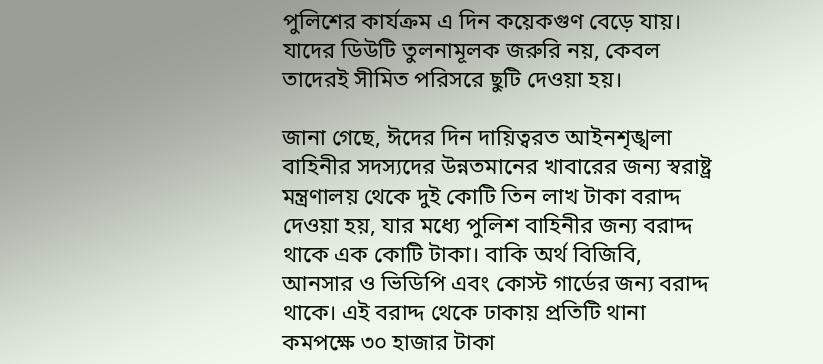পুলিশের কার্যক্রম এ দিন কয়েকগুণ বেড়ে যায়। যাদের ডিউটি তুলনামূলক জরুরি নয়, কেবল তাদেরই সীমিত পরিসরে ছুটি দেওয়া হয়।

জানা গেছে, ঈদের দিন দায়িত্বরত আইনশৃঙ্খলা বাহিনীর সদস্যদের উন্নতমানের খাবারের জন্য স্বরাষ্ট্র মন্ত্রণালয় থেকে দুই কোটি তিন লাখ টাকা বরাদ্দ দেওয়া হয়, যার মধ্যে পুলিশ বাহিনীর জন্য বরাদ্দ থাকে এক কোটি টাকা। বাকি অর্থ বিজিবি, আনসার ও ভিডিপি এবং কোস্ট গার্ডের জন্য বরাদ্দ থাকে। এই বরাদ্দ থেকে ঢাকায় প্রতিটি থানা কমপক্ষে ৩০ হাজার টাকা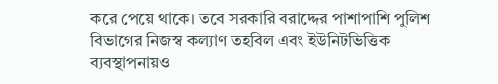করে পেয়ে থাকে। তবে সরকারি বরাদ্দের পাশাপাশি পুলিশ বিভাগের নিজস্ব কল্যাণ তহবিল এবং ইউনিটভিত্তিক ব্যবস্থাপনায়ও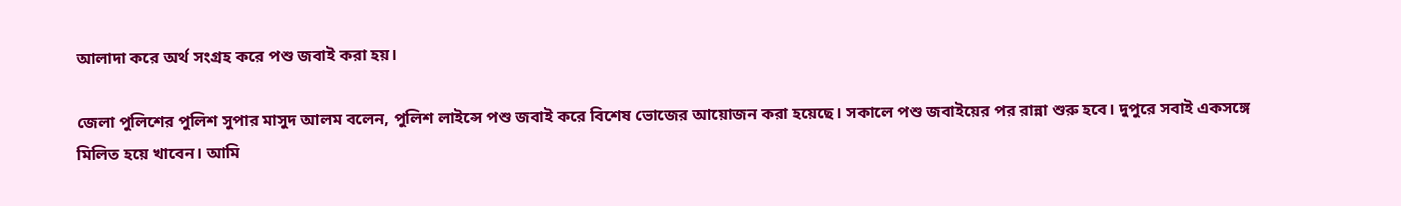আলাদা করে অর্থ সংগ্রহ করে পশু জবাই করা হয়।

জেলা পুলিশের পুলিশ সুপার মাসুদ আলম বলেন, পুলিশ লাইন্সে পশু জবাই করে বিশেষ ভোজের আয়োজন করা হয়েছে। সকালে পশু জবাইয়ের পর রান্না শুরু হবে। দুপুরে সবাই একসঙ্গে মিলিত হয়ে খাবেন। আমি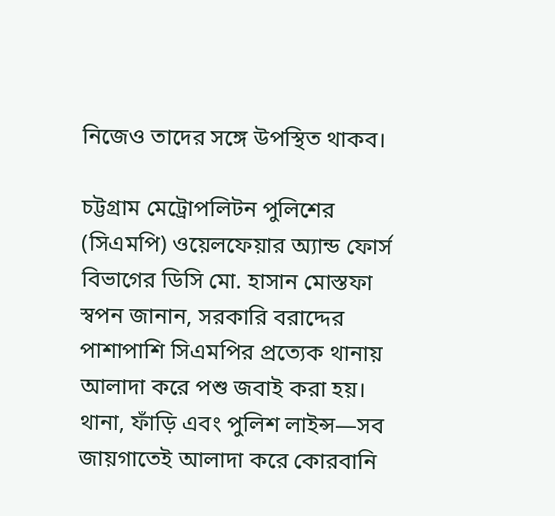নিজেও তাদের সঙ্গে উপস্থিত থাকব।

চট্টগ্রাম মেট্রোপলিটন পুলিশের (সিএমপি) ওয়েলফেয়ার অ্যান্ড ফোর্স বিভাগের ডিসি মো. হাসান মোস্তফা স্বপন জানান, সরকারি বরাদ্দের পাশাপাশি সিএমপির প্রত্যেক থানায় আলাদা করে পশু জবাই করা হয়। থানা, ফাঁড়ি এবং পুলিশ লাইন্স—সব জায়গাতেই আলাদা করে কোরবানি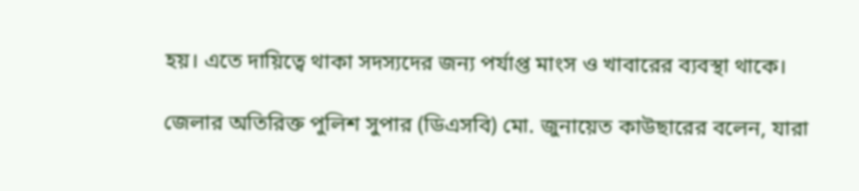হয়। এতে দায়িত্বে থাকা সদস্যদের জন্য পর্যাপ্ত মাংস ও খাবারের ব্যবস্থা থাকে।

জেলার অতিরিক্ত পুলিশ সুপার (ডিএসবি) মো. জুনায়েত কাউছারের বলেন, যারা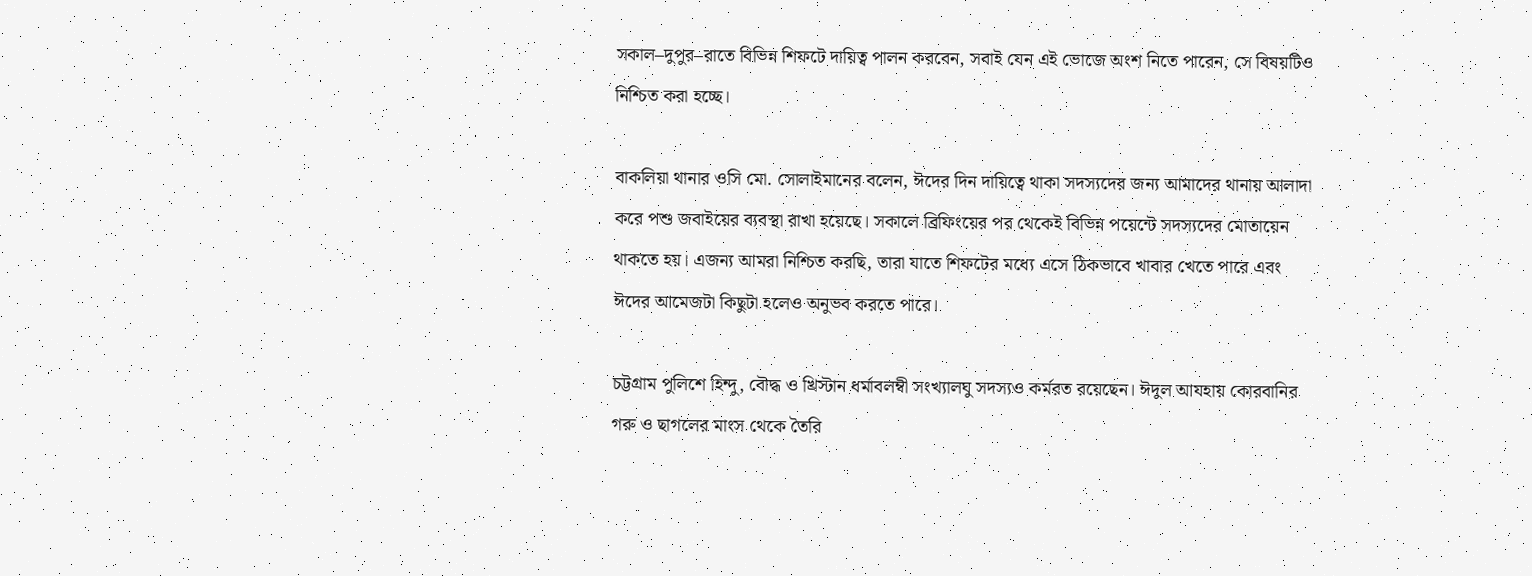সকাল–দুপুর–রাতে বিভিন্ন শিফটে দায়িত্ব পালন করবেন, সবাই যেন এই ভোজে অংশ নিতে পারেন, সে বিষয়টিও নিশ্চিত করা হচ্ছে।

বাকলিয়া থানার ওসি মো. সোলাইমানের বলেন, ঈদের দিন দায়িত্বে থাকা সদস্যদের জন্য আমাদের থানায় আলাদা করে পশু জবাইয়ের ব্যবস্থা রাখা হয়েছে। সকালে ব্রিফিংয়ের পর থেকেই বিভিন্ন পয়েন্টে সদস্যদের মোতায়েন থাকতে হয়। এজন্য আমরা নিশ্চিত করছি, তারা যাতে শিফটের মধ্যে এসে ঠিকভাবে খাবার খেতে পারে এবং ঈদের আমেজটা কিছুটা হলেও অনুভব করতে পারে।

চট্টগ্রাম পুলিশে হিন্দু, বৌদ্ধ ও খ্রিস্টান ধর্মাবলম্বী সংখ্যালঘু সদস্যও কর্মরত রয়েছেন। ঈদুল আযহায় কোরবানির গরু ও ছাগলের মাংস থেকে তৈরি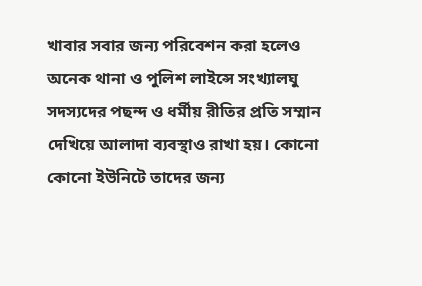খাবার সবার জন্য পরিবেশন করা হলেও অনেক থানা ও পুলিশ লাইন্সে সংখ্যালঘু সদস্যদের পছন্দ ও ধর্মীয় রীতির প্রতি সম্মান দেখিয়ে আলাদা ব্যবস্থাও রাখা হয়। কোনো কোনো ইউনিটে তাদের জন্য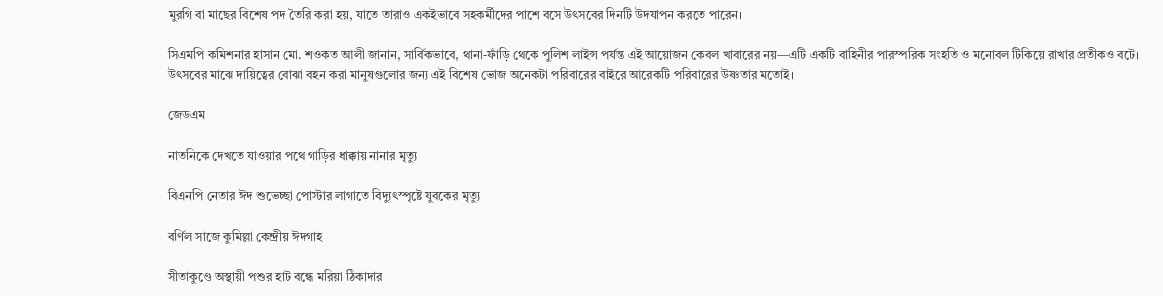মুরগি বা মাছের বিশেষ পদ তৈরি করা হয়, যাতে তারাও একইভাবে সহকর্মীদের পাশে বসে উৎসবের দিনটি উদযাপন করতে পারেন।

সিএমপি কমিশনার হাসান মো. শওকত আলী জানান, সার্বিকভাবে, থানা-ফাঁড়ি থেকে পুলিশ লাইন্স পর্যন্ত এই আয়োজন কেবল খাবারের নয়—এটি একটি বাহিনীর পারস্পরিক সংহতি ও মনোবল টিকিয়ে রাখার প্রতীকও বটে। উৎসবের মাঝে দায়িত্বের বোঝা বহন করা মানুষগুলোর জন্য এই বিশেষ ভোজ অনেকটা পরিবারের বাইরে আরেকটি পরিবারের উষ্ণতার মতোই।

জেডএম

নাতনিকে দেখতে যাওয়ার পথে গাড়ির ধাক্কায় নানার মৃত্যু

বিএনপি নেতার ঈদ শুভেচ্ছা পোস্টার লাগাতে বিদ্যুৎস্পৃষ্টে যুবকের মৃত্যু

বর্ণিল সাজে কুমিল্লা কেন্দ্রীয় ঈদগাহ

সীতাকুণ্ডে অস্থায়ী পশুর হাট বন্ধে মরিয়া ঠিকাদার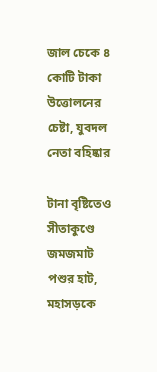জাল চেকে ৪ কোটি টাকা উত্তোলনের চেষ্টা, যুবদল নেতা বহিষ্কার

টানা বৃষ্টিতেও সীতাকুণ্ডে জমজমাট পশুর হাট, মহাসড়কে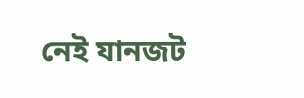নেই যানজট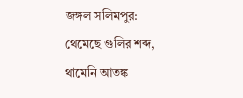জঙ্গল সলিমপুর: থেমেছে গুলির শব্দ, থামেনি আতঙ্ক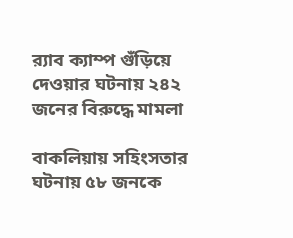র‍্যাব ক্যাম্প গুঁড়িয়ে দেওয়ার ঘটনায় ২৪২ জনের বিরুদ্ধে মামলা

বাকলিয়ায় সহিংসতার ঘটনায় ৫৮ জনকে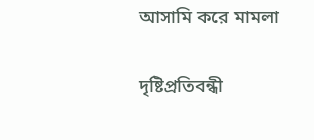আসামি করে মামলা

দৃষ্টিপ্রতিবন্ধী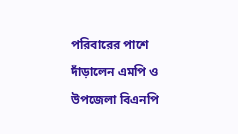পরিবারের পাশে দাঁড়ালেন এমপি ও উপজেলা বিএনপি